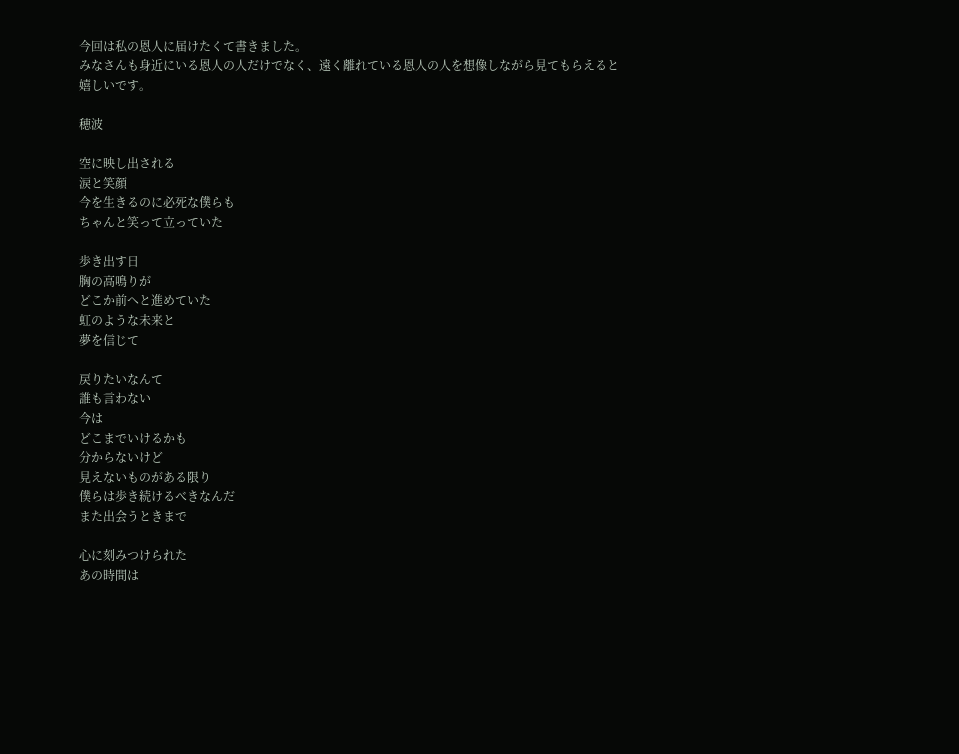今回は私の恩人に届けたくて書きました。
みなさんも身近にいる恩人の人だけでなく、遠く離れている恩人の人を想像しながら見てもらえると
嬉しいです。

穂波

空に映し出される
涙と笑顔
今を生きるのに必死な僕らも
ちゃんと笑って立っていた

歩き出す日
胸の高鳴りが
どこか前へと進めていた
虹のような未来と
夢を信じて

戻りたいなんて
誰も言わない
今は
どこまでいけるかも
分からないけど
見えないものがある限り
僕らは歩き続けるべきなんだ
また出会うときまで

心に刻みつけられた
あの時間は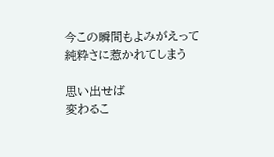今この瞬間もよみがえって
純粋さに惹かれてしまう

思い出せば
変わるこ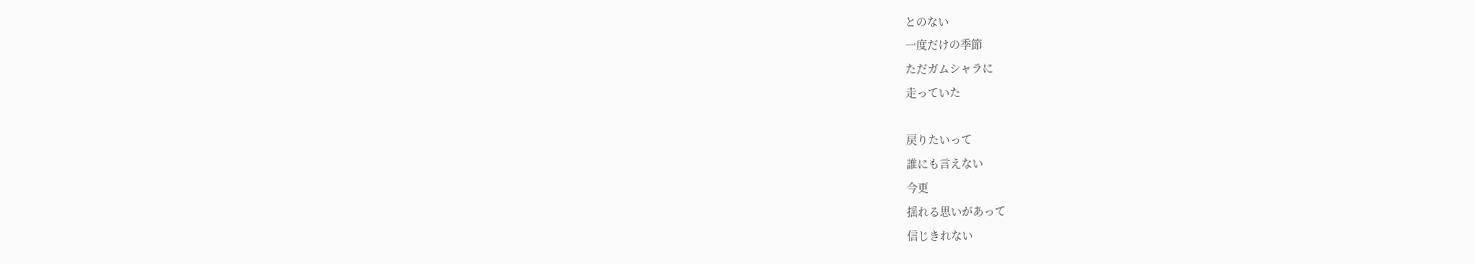とのない
一度だけの季節
ただガムシャラに
走っていた

戻りたいって
誰にも言えない
今更
揺れる思いがあって
信じきれない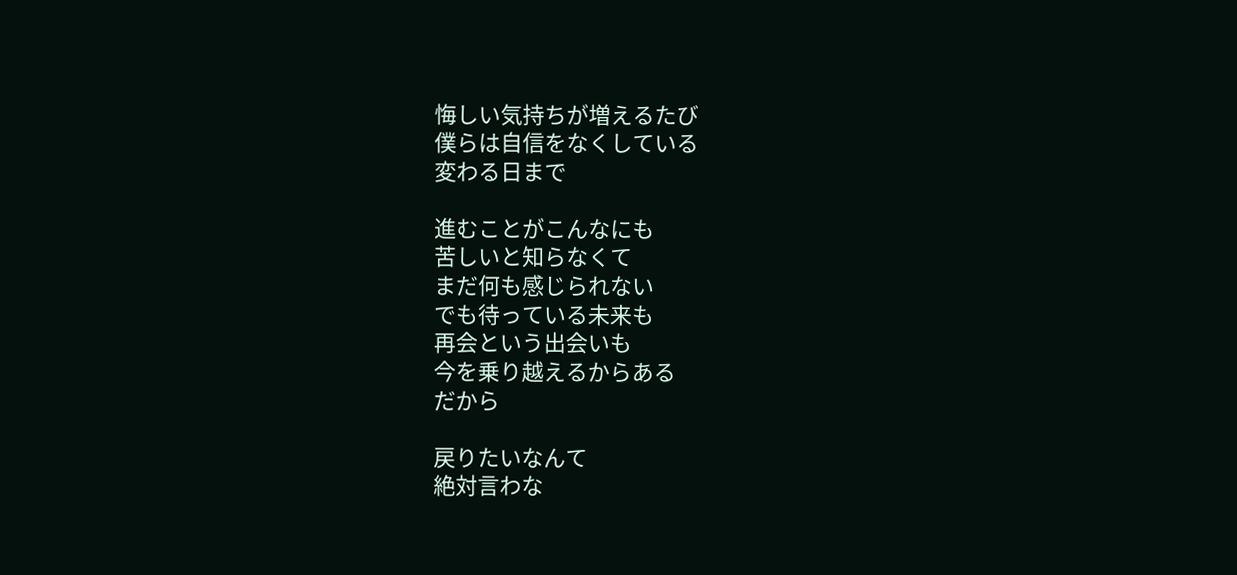悔しい気持ちが増えるたび
僕らは自信をなくしている
変わる日まで

進むことがこんなにも
苦しいと知らなくて
まだ何も感じられない
でも待っている未来も
再会という出会いも
今を乗り越えるからある
だから

戻りたいなんて
絶対言わな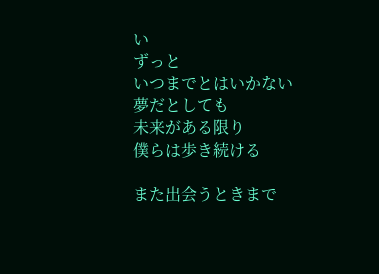い
ずっと
いつまでとはいかない
夢だとしても
未来がある限り
僕らは歩き続ける

また出会うときまで